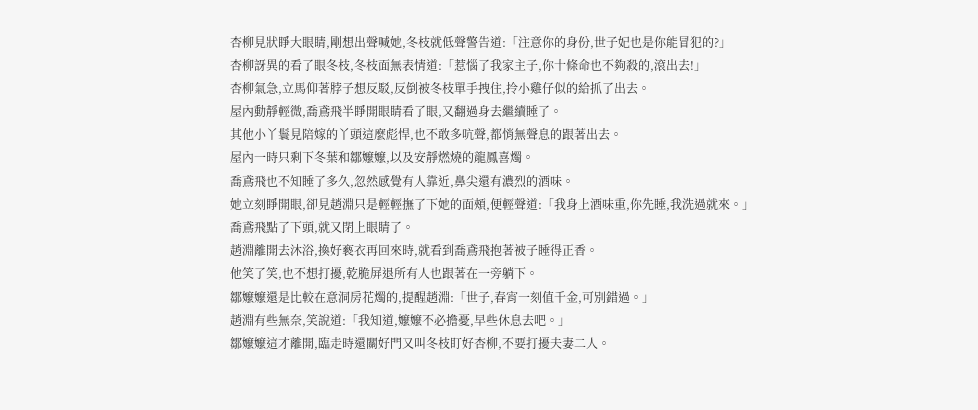杏柳見狀睜大眼睛,剛想出聲喊她,冬枝就低聲警告道:「注意你的身份,世子妃也是你能冒犯的?」
杏柳訝異的看了眼冬枝,冬枝面無表情道:「惹惱了我家主子,你十條命也不夠殺的,滾出去!」
杏柳氣急,立馬仰著脖子想反駁,反倒被冬枝單手拽住,拎小雞仔似的給抓了出去。
屋內動靜輕微,喬鳶飛半睜開眼睛看了眼,又翻過身去繼續睡了。
其他小丫鬟見陪嫁的丫頭這麼彪悍,也不敢多吭聲,都悄無聲息的跟著出去。
屋內一時只剩下冬葉和鄒嬤嬤,以及安靜燃燒的龍鳳喜燭。
喬鳶飛也不知睡了多久,忽然感覺有人靠近,鼻尖還有濃烈的酒味。
她立刻睜開眼,卻見趙淵只是輕輕撫了下她的面頰,便輕聲道:「我身上酒味重,你先睡,我洗過就來。」
喬鳶飛點了下頭,就又閉上眼睛了。
趙淵離開去沐浴,換好褻衣再回來時,就看到喬鳶飛抱著被子睡得正香。
他笑了笑,也不想打擾,乾脆屏退所有人也跟著在一旁躺下。
鄒嬤嬤還是比較在意洞房花燭的,提醒趙淵:「世子,春宵一刻值千金,可別錯過。」
趙淵有些無奈,笑說道:「我知道,嬤嬤不必擔憂,早些休息去吧。」
鄒嬤嬤這才離開,臨走時還關好門又叫冬枝盯好杏柳,不要打擾夫妻二人。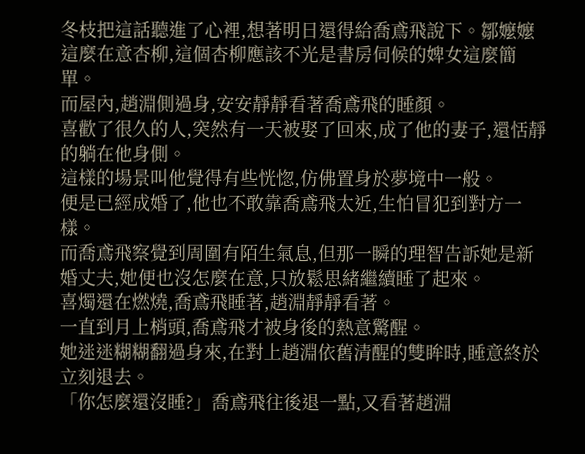冬枝把這話聽進了心裡,想著明日還得給喬鳶飛說下。鄒嬤嬤這麼在意杏柳,這個杏柳應該不光是書房伺候的婢女這麼簡單。
而屋內,趙淵側過身,安安靜靜看著喬鳶飛的睡顏。
喜歡了很久的人,突然有一天被娶了回來,成了他的妻子,還恬靜的躺在他身側。
這樣的場景叫他覺得有些恍惚,仿佛置身於夢境中一般。
便是已經成婚了,他也不敢靠喬鳶飛太近,生怕冒犯到對方一樣。
而喬鳶飛察覺到周圍有陌生氣息,但那一瞬的理智告訴她是新婚丈夫,她便也沒怎麼在意,只放鬆思緒繼續睡了起來。
喜燭還在燃燒,喬鳶飛睡著,趙淵靜靜看著。
一直到月上梢頭,喬鳶飛才被身後的熱意驚醒。
她迷迷糊糊翻過身來,在對上趙淵依舊清醒的雙眸時,睡意終於立刻退去。
「你怎麼還沒睡?」喬鳶飛往後退一點,又看著趙淵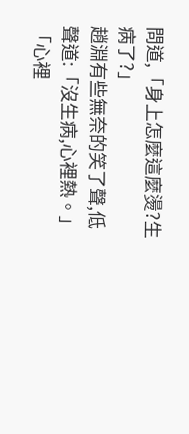問道,「身上怎麼這麼燙?生病了?」
趙淵有些無奈的笑了聲,低聲道:「沒生病,心裡熱。」
「心裡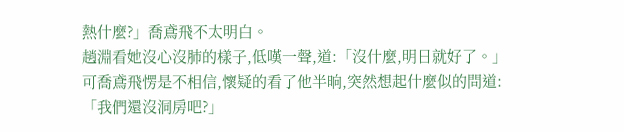熱什麼?」喬鳶飛不太明白。
趙淵看她沒心沒肺的樣子,低嘆一聲,道:「沒什麼,明日就好了。」
可喬鳶飛愣是不相信,懷疑的看了他半晌,突然想起什麼似的問道:「我們還沒洞房吧?」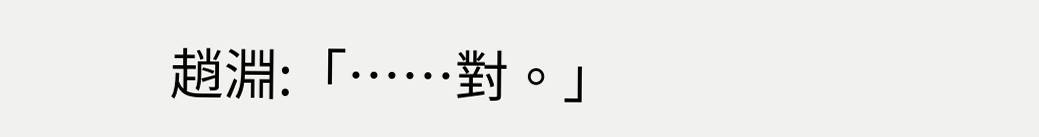趙淵:「……對。」